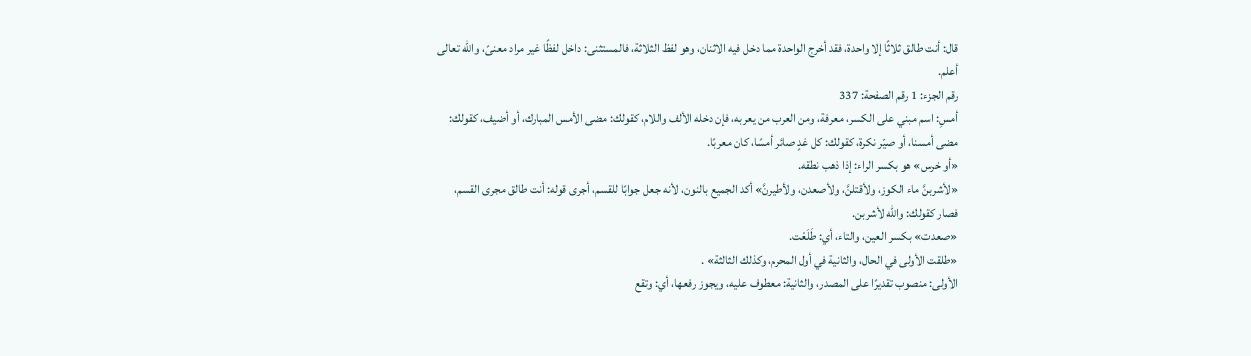قال: أنت طالق ثلاثًا إلا واحدة، فقد أخرج الواحدة مما دخل فيه الاثنان، وهو لفظ الثلاثة، فالمستثنى: داخل لفظًا غير مراد معنىً، والله تعالى أعلم.
رقم الجزء: 1 رقم الصفحة: 337
أمسِ: اسم مبني على الكسر، معرفة، ومن العرب من يعربه، فإن دخله الألف واللام، كقولك: مضى الأمس المبارك، أو أضيف، كقولك: مضى أمسنا، أو صيّر نكرة، كقولك: كل غدٍ صائر أمسًا، كان معربًا.
«أو خرس» هو بكسر الراء: إذا ذهب نطقه.
«لأشربنَّ ماء الكوز، ولأقتلنَّ، ولأصعدن، ولأطيرنَّ» أكد الجميع بالنون، لأنه جعل جوابًا للقسم، أجرى قوله: أنت طالق مجرى القسم، فصار كقولك: والله لأشربن.
«صعدت» بكسر العين، والتاء، أي: طَلَعْت.
«طلقت الأولى في الحال، والثانية في أول المحرم، وكذلك الثالثة» .
الأولى: منصوب تقديرًا على المصدر، والثانية: معطوف عليه، ويجوز رفعها، أي: وتقع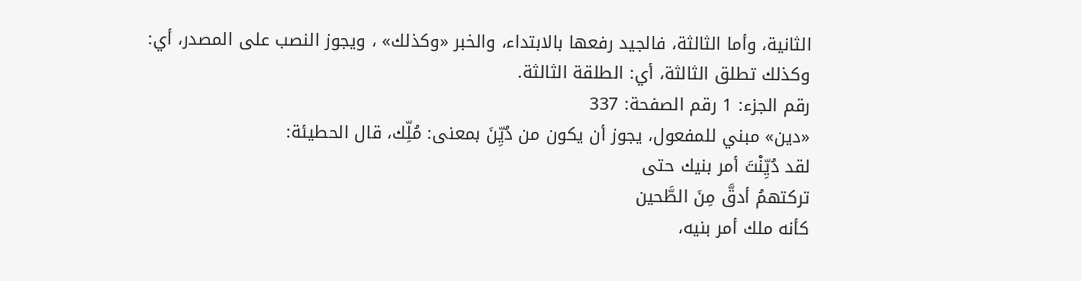الثانية، وأما الثالثة، فالجيد رفعها بالابتداء، والخبر «وكذلك» ، ويجوز النصب على المصدر، أي: وكذلك تطلق الثالثة، أي: الطلقة الثالثة.
رقم الجزء: 1 رقم الصفحة: 337
«دين» مبني للمفعول، يجوز أن يكون من دُيِّنَ بمعنى: مُلِّك، قال الحطيئة:
لقد دُيِّنْتَ أمر بنيك حتى
تركتهمُ أدقَّ مِنَ الطَّحين
كأنه ملك أمر بنيه،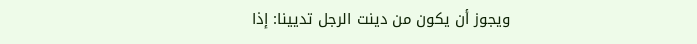ويجوز أن يكون من دينت الرجل تديينا: إذا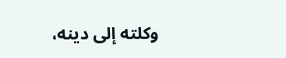وكلته إلى دينه،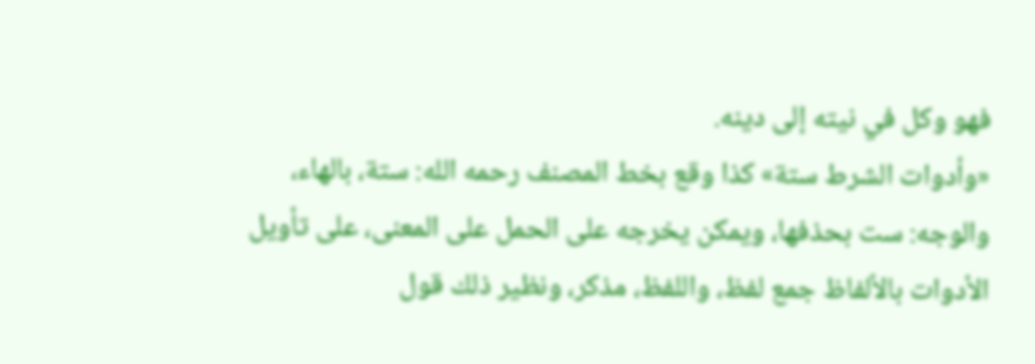فهو وكل في نيته إلى دينه.
«وأدوات الشرط ستة» كذا وقع بخط المصنف رحمه الله: ستة، بالهاء، والوجه: ست بحذفها، ويمكن يخرجه على الحمل على المعنى، على تأويل الأدوات بالألفاظ جمع لفظ، واللفظ، مذكر، ونظير ذلك قول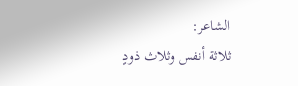الشاعر:
ثلاثة أنفس وثلاث ذودٍ